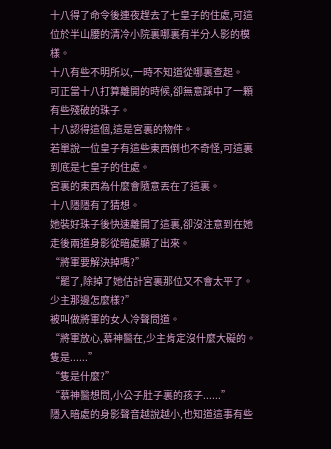十八得了命令後連夜趕去了七皇子的住處,可這位於半山腰的清冷小院裏哪裏有半分人影的模樣。
十八有些不明所以,一時不知道從哪裏查起。
可正當十八打算離開的時候,卻無意踩中了一顆有些殘破的珠子。
十八認得這個,這是宮裏的物件。
若單說一位皇子有這些東西倒也不奇怪,可這裏到底是七皇子的住處。
宮裏的東西為什麼會隨意丟在了這裏。
十八隱隱有了猜想。
她裝好珠子後快速離開了這裏,卻沒注意到在她走後兩道身影從暗處顯了出來。
“將軍要解決掉嗎?”
“罷了,除掉了她估計宮裏那位又不會太平了。少主那邊怎麼樣?”
被叫做將軍的女人冷聲問道。
“將軍放心,慕神醫在,少主肯定沒什麼大礙的。隻是......”
“隻是什麼?”
“慕神醫想問,小公子肚子裏的孩子......”
隱入暗處的身影聲音越說越小,也知道這事有些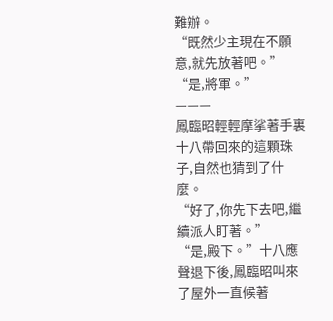難辦。
“既然少主現在不願意,就先放著吧。”
“是,將軍。”
———
鳳臨昭輕輕摩挲著手裏十八帶回來的這顆珠子,自然也猜到了什麼。
“好了,你先下去吧,繼續派人盯著。”
“是,殿下。”十八應聲退下後,鳳臨昭叫來了屋外一直候著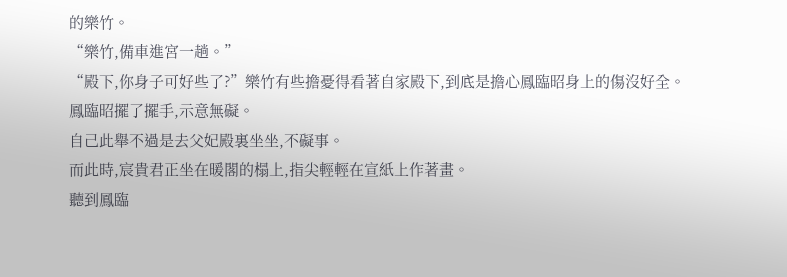的樂竹。
“樂竹,備車進宮一趟。”
“殿下,你身子可好些了?”樂竹有些擔憂得看著自家殿下,到底是擔心鳳臨昭身上的傷沒好全。
鳳臨昭擺了擺手,示意無礙。
自己此舉不過是去父妃殿裏坐坐,不礙事。
而此時,宸貴君正坐在暖閣的榻上,指尖輕輕在宣紙上作著畫。
聽到鳳臨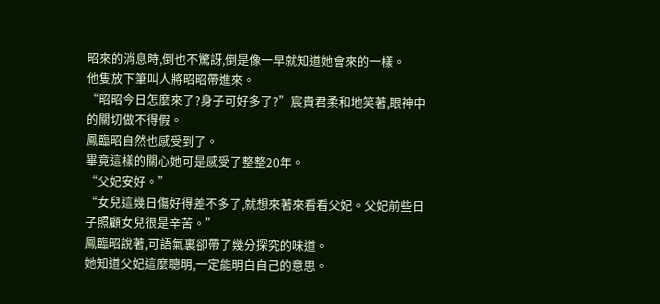昭來的消息時,倒也不驚訝,倒是像一早就知道她會來的一樣。
他隻放下筆叫人將昭昭帶進來。
“昭昭今日怎麼來了?身子可好多了?”宸貴君柔和地笑著,眼神中的關切做不得假。
鳳臨昭自然也感受到了。
畢竟這樣的關心她可是感受了整整20年。
“父妃安好。”
“女兒這幾日傷好得差不多了,就想來著來看看父妃。父妃前些日子照顧女兒很是辛苦。”
鳳臨昭說著,可語氣裏卻帶了幾分探究的味道。
她知道父妃這麼聰明,一定能明白自己的意思。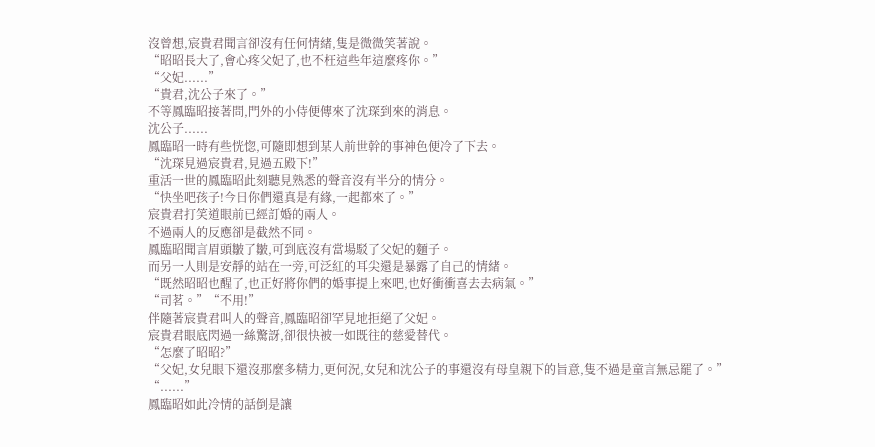沒曾想,宸貴君聞言卻沒有任何情緒,隻是微微笑著說。
“昭昭長大了,會心疼父妃了,也不枉這些年這麼疼你。”
“父妃......”
“貴君,沈公子來了。”
不等鳳臨昭接著問,門外的小侍便傳來了沈琛到來的消息。
沈公子......
鳳臨昭一時有些恍惚,可隨即想到某人前世幹的事神色便冷了下去。
“沈琛見過宸貴君,見過五殿下!”
重活一世的鳳臨昭此刻聽見熟悉的聲音沒有半分的情分。
“快坐吧孩子!今日你們還真是有緣,一起都來了。”
宸貴君打笑道眼前已經訂婚的兩人。
不過兩人的反應卻是截然不同。
鳳臨昭聞言眉頭皺了皺,可到底沒有當場駁了父妃的麵子。
而另一人則是安靜的站在一旁,可泛紅的耳尖還是暴露了自己的情緒。
“既然昭昭也醒了,也正好將你們的婚事提上來吧,也好衝衝喜去去病氣。”
“司茗。”“不用!”
伴隨著宸貴君叫人的聲音,鳳臨昭卻罕見地拒絕了父妃。
宸貴君眼底閃過一絲驚訝,卻很快被一如既往的慈愛替代。
“怎麼了昭昭?”
“父妃,女兒眼下還沒那麼多精力,更何況,女兒和沈公子的事還沒有母皇親下的旨意,隻不過是童言無忌罷了。”
“......”
鳳臨昭如此冷情的話倒是讓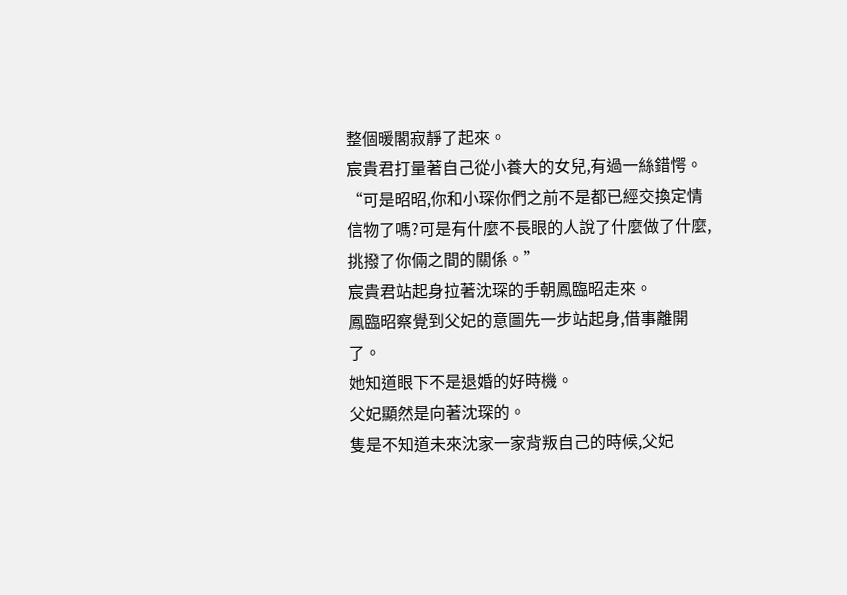整個暖閣寂靜了起來。
宸貴君打量著自己從小養大的女兒,有過一絲錯愕。
“可是昭昭,你和小琛你們之前不是都已經交換定情信物了嗎?可是有什麼不長眼的人說了什麼做了什麼,挑撥了你倆之間的關係。”
宸貴君站起身拉著沈琛的手朝鳳臨昭走來。
鳳臨昭察覺到父妃的意圖先一步站起身,借事離開了。
她知道眼下不是退婚的好時機。
父妃顯然是向著沈琛的。
隻是不知道未來沈家一家背叛自己的時候,父妃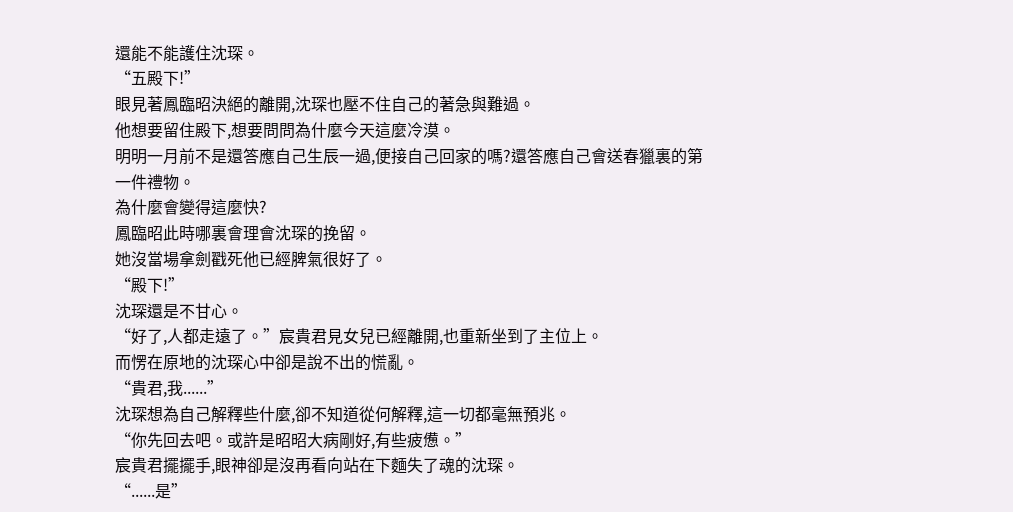還能不能護住沈琛。
“五殿下!”
眼見著鳳臨昭決絕的離開,沈琛也壓不住自己的著急與難過。
他想要留住殿下,想要問問為什麼今天這麼冷漠。
明明一月前不是還答應自己生辰一過,便接自己回家的嗎?還答應自己會送春獵裏的第一件禮物。
為什麼會變得這麼快?
鳳臨昭此時哪裏會理會沈琛的挽留。
她沒當場拿劍戳死他已經脾氣很好了。
“殿下!”
沈琛還是不甘心。
“好了,人都走遠了。”宸貴君見女兒已經離開,也重新坐到了主位上。
而愣在原地的沈琛心中卻是說不出的慌亂。
“貴君,我......”
沈琛想為自己解釋些什麼,卻不知道從何解釋,這一切都毫無預兆。
“你先回去吧。或許是昭昭大病剛好,有些疲憊。”
宸貴君擺擺手,眼神卻是沒再看向站在下麵失了魂的沈琛。
“......是”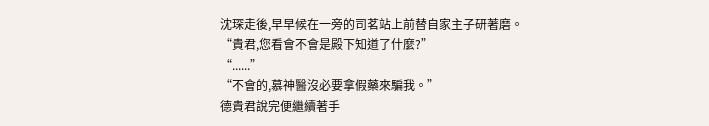沈琛走後,早早候在一旁的司茗站上前替自家主子研著磨。
“貴君,您看會不會是殿下知道了什麼?”
“......”
“不會的,慕神醫沒必要拿假藥來騙我。”
德貴君說完便繼續著手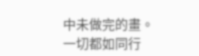中未做完的畫。
一切都如同行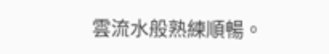雲流水般熟練順暢。